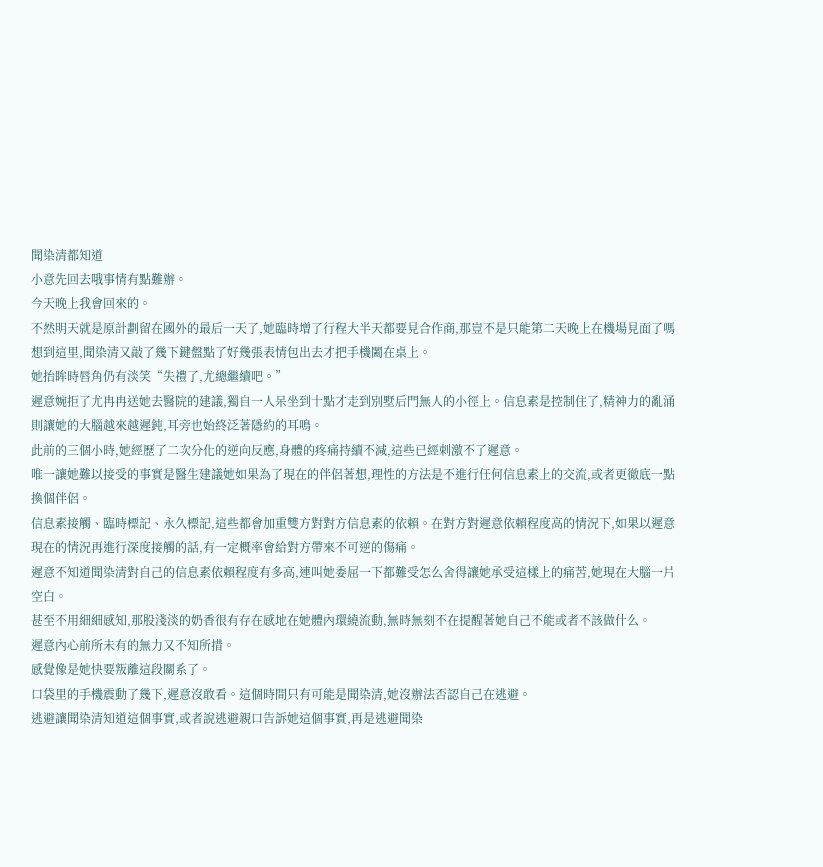聞染清都知道
小意先回去哦事情有點難辦。
今天晚上我會回來的。
不然明天就是原計劃留在國外的最后一天了,她臨時增了行程大半天都要見合作商,那豈不是只能第二天晚上在機場見面了嗎
想到這里,聞染清又敲了幾下鍵盤點了好幾張表情包出去才把手機闔在桌上。
她抬眸時唇角仍有淡笑“失禮了,尤總繼續吧。”
遲意婉拒了尤冉冉送她去醫院的建議,獨自一人呆坐到十點才走到別墅后門無人的小徑上。信息素是控制住了,精神力的亂涌則讓她的大腦越來越遲鈍,耳旁也始終泛著隱約的耳鳴。
此前的三個小時,她經歷了二次分化的逆向反應,身體的疼痛持續不減,這些已經刺激不了遲意。
唯一讓她難以接受的事實是醫生建議她如果為了現在的伴侶著想,理性的方法是不進行任何信息素上的交流,或者更徹底一點換個伴侶。
信息素接觸、臨時標記、永久標記,這些都會加重雙方對對方信息素的依賴。在對方對遲意依賴程度高的情況下,如果以遲意現在的情況再進行深度接觸的話,有一定概率會給對方帶來不可逆的傷痛。
遲意不知道聞染清對自己的信息素依賴程度有多高,連叫她委屈一下都難受怎么舍得讓她承受這樣上的痛苦,她現在大腦一片空白。
甚至不用細細感知,那股淺淡的奶香很有存在感地在她體內環繞流動,無時無刻不在提醒著她自己不能或者不該做什么。
遲意內心前所未有的無力又不知所措。
感覺像是她快要叛離這段關系了。
口袋里的手機震動了幾下,遲意沒敢看。這個時間只有可能是聞染清,她沒辦法否認自己在逃避。
逃避讓聞染清知道這個事實,或者說逃避親口告訴她這個事實,再是逃避聞染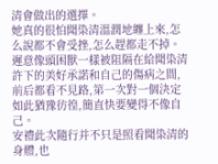清會做出的選擇。
她真的很怕聞染清溫潤地纏上來,怎么說都不會受挫,怎么趕都走不掉。
遲意像頭困獸一樣被阻隔在給聞染清許下的美好承諾和自己的傷病之間,前后都看不見路,第一次對一個決定如此猶豫彷徨,簡直快要變得不像自己。
安禮此次隨行并不只是照看聞染清的身體,也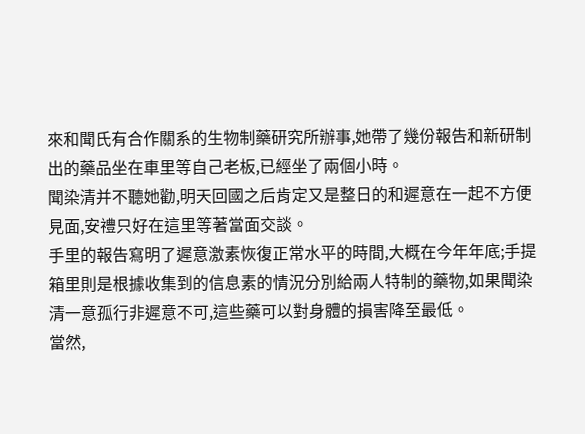來和聞氏有合作關系的生物制藥研究所辦事,她帶了幾份報告和新研制出的藥品坐在車里等自己老板,已經坐了兩個小時。
聞染清并不聽她勸,明天回國之后肯定又是整日的和遲意在一起不方便見面,安禮只好在這里等著當面交談。
手里的報告寫明了遲意激素恢復正常水平的時間,大概在今年年底;手提箱里則是根據收集到的信息素的情況分別給兩人特制的藥物,如果聞染清一意孤行非遲意不可,這些藥可以對身體的損害降至最低。
當然,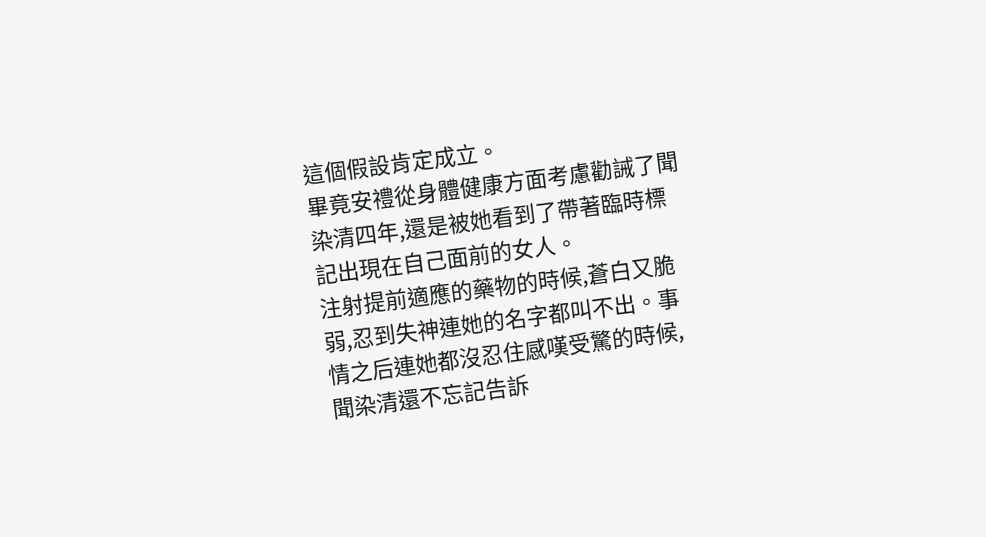這個假設肯定成立。
畢竟安禮從身體健康方面考慮勸誡了聞染清四年,還是被她看到了帶著臨時標記出現在自己面前的女人。
注射提前適應的藥物的時候,蒼白又脆弱,忍到失神連她的名字都叫不出。事情之后連她都沒忍住感嘆受驚的時候,聞染清還不忘記告訴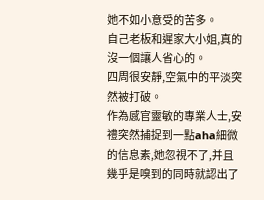她不如小意受的苦多。
自己老板和遲家大小姐,真的沒一個讓人省心的。
四周很安靜,空氣中的平淡突然被打破。
作為感官靈敏的專業人士,安禮突然捕捉到一點aha細微的信息素,她忽視不了,并且幾乎是嗅到的同時就認出了